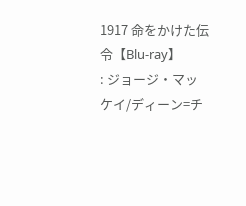1917 命をかけた伝令【Blu-ray】
: ジョージ・マッケイ/ディーン=チ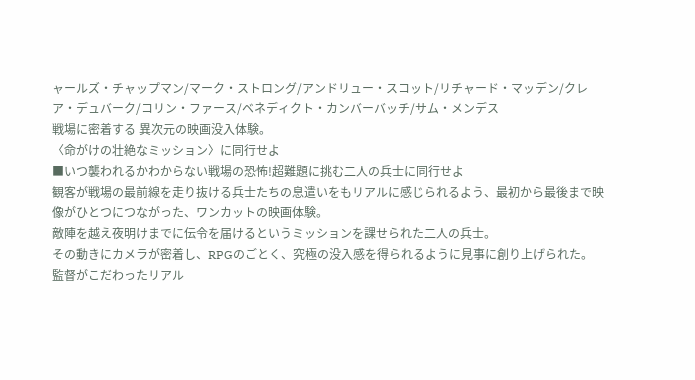ャールズ・チャップマン/マーク・ストロング/アンドリュー・スコット/リチャード・マッデン/クレア・デュバーク/コリン・ファース/ベネディクト・カンバーバッチ/サム・メンデス
戦場に密着する 異次元の映画没入体験。
〈命がけの壮絶なミッション〉に同行せよ
■いつ襲われるかわからない戦場の恐怖!超難題に挑む二人の兵士に同行せよ
観客が戦場の最前線を走り抜ける兵士たちの息遣いをもリアルに感じられるよう、最初から最後まで映像がひとつにつながった、ワンカットの映画体験。
敵陣を越え夜明けまでに伝令を届けるというミッションを課せられた二人の兵士。
その動きにカメラが密着し、RPGのごとく、究極の没入感を得られるように見事に創り上げられた。
監督がこだわったリアル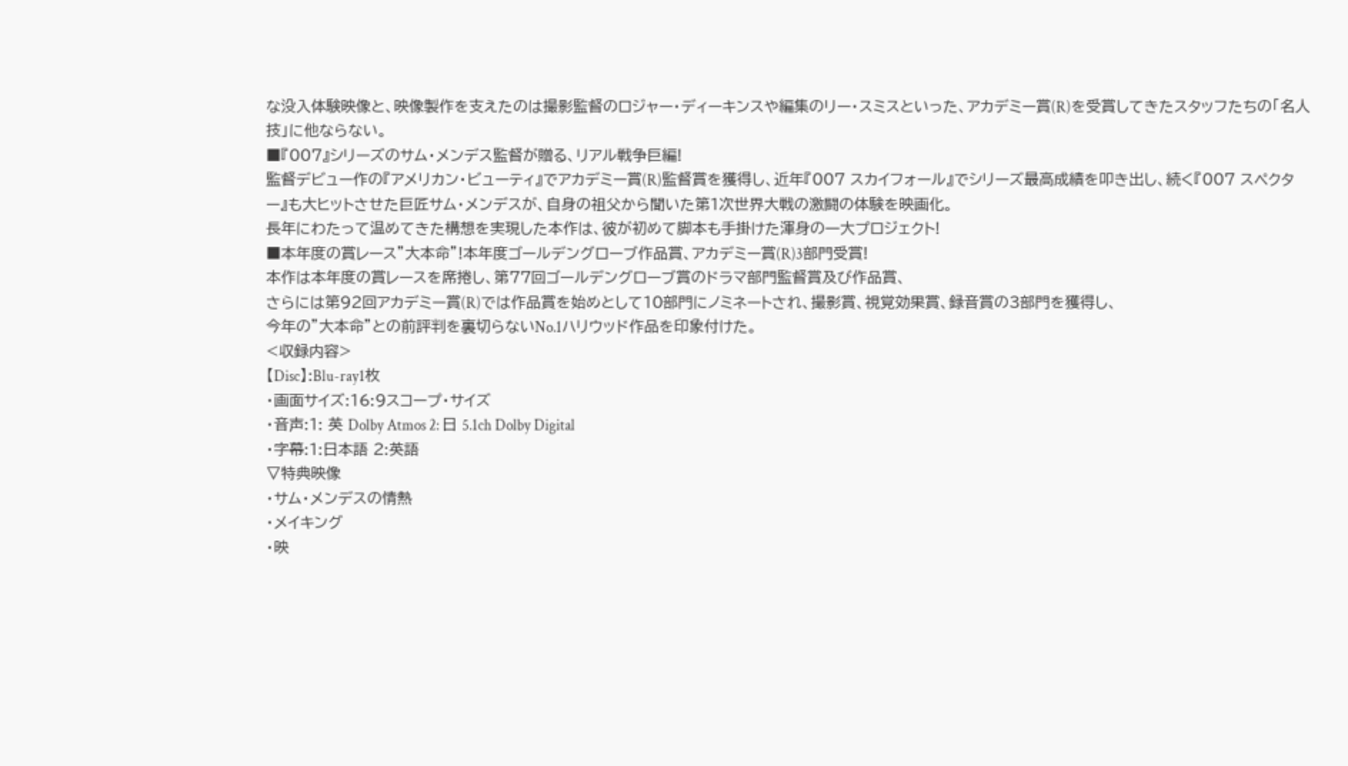な没入体験映像と、映像製作を支えたのは撮影監督のロジャー・ディーキンスや編集のリー・スミスといった、アカデミー賞(R)を受賞してきたスタッフたちの「名人技」に他ならない。
■『007』シリーズのサム・メンデス監督が贈る、リアル戦争巨編!
監督デビュー作の『アメリカン・ビューティ』でアカデミー賞(R)監督賞を獲得し、近年『007 スカイフォール』でシリーズ最高成績を叩き出し、続く『007 スペクター』も大ヒットさせた巨匠サム・メンデスが、自身の祖父から聞いた第1次世界大戦の激闘の体験を映画化。
長年にわたって温めてきた構想を実現した本作は、彼が初めて脚本も手掛けた渾身の一大プロジェクト!
■本年度の賞レース”大本命”!本年度ゴールデングローブ作品賞、アカデミー賞(R)3部門受賞!
本作は本年度の賞レースを席捲し、第77回ゴールデングローブ賞のドラマ部門監督賞及び作品賞、
さらには第92回アカデミー賞(R)では作品賞を始めとして10部門にノミネートされ、撮影賞、視覚効果賞、録音賞の3部門を獲得し、
今年の”大本命”との前評判を裏切らないNo.1ハリウッド作品を印象付けた。
<収録内容>
【Disc】:Blu-ray1枚
・画面サイズ:16:9スコープ・サイズ
・音声:1: 英 Dolby Atmos 2: 日 5.1ch Dolby Digital
・字幕:1:日本語 2:英語
▽特典映像
・サム・メンデスの情熱
・メイキング
・映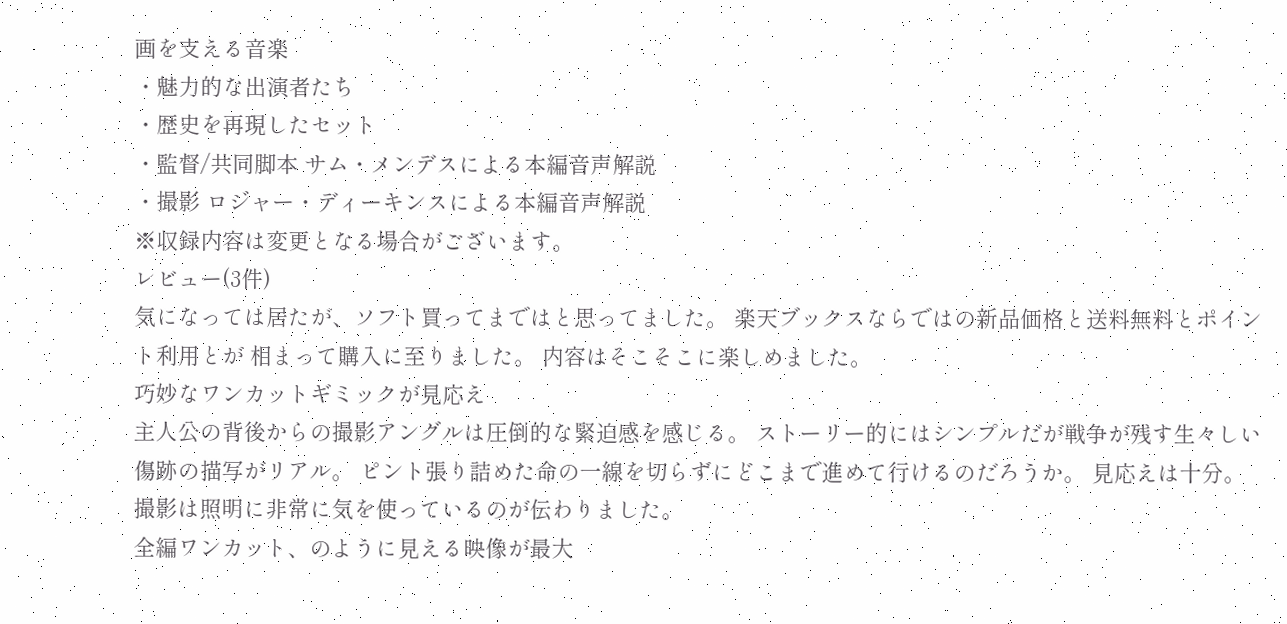画を支える音楽
・魅力的な出演者たち
・歴史を再現したセット
・監督/共同脚本 サム・メンデスによる本編音声解説
・撮影 ロジャー・ディーキンスによる本編音声解説
※収録内容は変更となる場合がございます。
レビュー(3件)
気になっては居たが、ソフト買ってまではと思ってました。 楽天ブックスならではの新品価格と送料無料とポイント利用とが 相まって購入に至りました。 内容はそこそこに楽しめました。
巧妙なワンカットギミックが見応え
主人公の背後からの撮影アングルは圧倒的な緊迫感を感じる。 ストーリー的にはシンプルだが戦争が残す生々しい傷跡の描写がリアル。 ピント張り詰めた命の一線を切らずにどこまで進めて行けるのだろうか。 見応えは十分。 撮影は照明に非常に気を使っているのが伝わりました。
全編ワンカット、のように見える映像が最大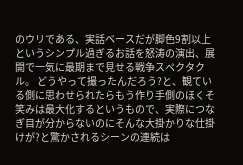のウリである、実話ベースだが脚色9割以上というシンプル過ぎるお話を怒涛の演出、展開で一気に最期まで見せる戦争スペクタクル。 どうやって撮ったんだろう?と、観ている側に思わせられたらもう作り手側のほくそ笑みは最大化するというもので、実際につなぎ目が分からないのにそんな大掛かりな仕掛けが?と驚かされるシーンの連続は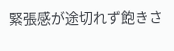緊張感が途切れず飽きさ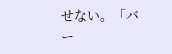せない。「バー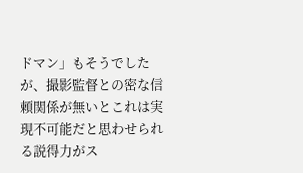ドマン」もそうでしたが、撮影監督との密な信頼関係が無いとこれは実現不可能だと思わせられる説得力がス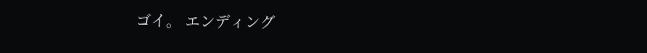ゴイ。 エンディング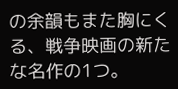の余韻もまた胸にくる、戦争映画の新たな名作の1つ。